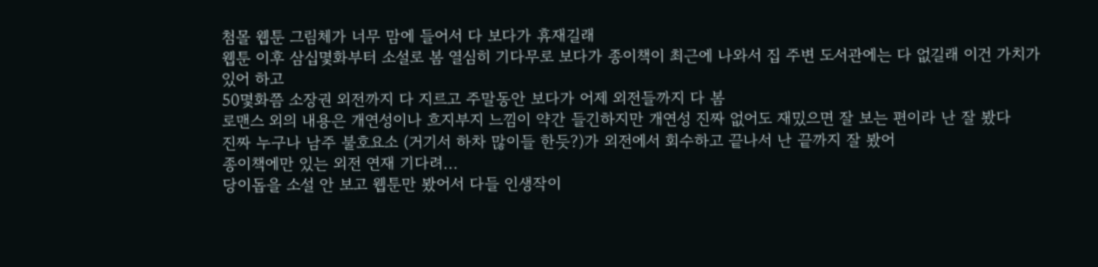첨몰 웹툰 그림체가 너무 맘에 들어서 다 보다가 휴재길래
웹툰 이후 삼십몇화부터 소설로 봄 열심히 기다무로 보다가 종이책이 최근에 나와서 집 주변 도서관에는 다 없길래 이건 가치가 있어 하고
50몇화쯤 소장권 외전까지 다 지르고 주말동안 보다가 어제 외전들까지 다 봄
로맨스 외의 내용은 개연성이나 흐지부지 느낌이 약간 들긴하지만 개연성 진짜 없어도 재밌으면 잘 보는 편이라 난 잘 봤다
진짜 누구나 남주 불호요소 (거기서 하차 많이들 한듯?)가 외전에서 회수하고 끝나서 난 끝까지 잘 봤어
종이책에만 있는 외전 연재 기다려...
당이돕을 소설 안 보고 웹툰만 봤어서 다들 인생작이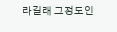라길래 그정도인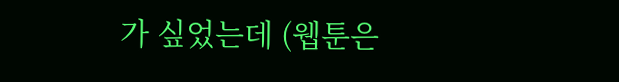가 싶었는데 (웹툰은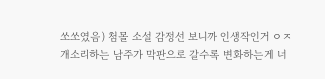쏘쏘였음) 첨몰 소설 감정선 보니까 인생작인거 ㅇㅈ
개소리하는 남주가 막판으로 갈수록 변화하는게 너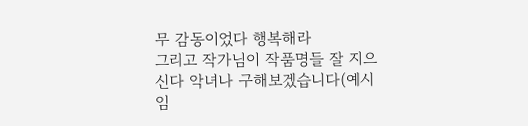무 감동이었다 행복해라
그리고 작가님이 작품명들 잘 지으신다 악녀나 구해보겠습니다(예시임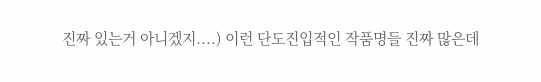진짜 있는거 아니겠지....) 이런 단도진입적인 작품명들 진짜 많은데